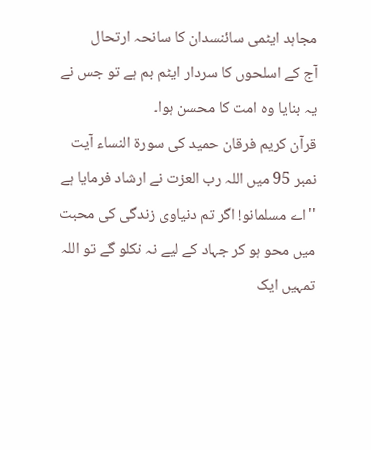مجاہد ایٹمی سائنسدان کا سانحہ ارتحال
آج کے اسلحوں کا سردار ایٹم بم ہے تو جس نے یہ بنایا وہ امت کا محسن ہوا۔
قرآن کریم فرقان حمید کی سورۃ النساء آیت نمبر 95 میں اللہ رب العزت نے ارشاد فرمایا ہے ''اے مسلمانو! اگر تم دنیاوی زندگی کی محبت میں محو ہو کر جہاد کے لیے نہ نکلو گے تو اللہ تمہیں ایک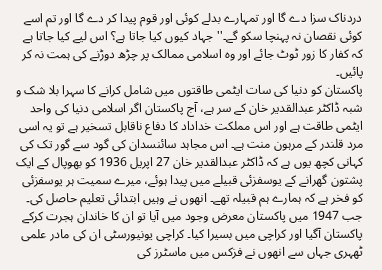دردناک سزا دے گا اور تمہارے بدلے کوئی اور قوم پیدا کر دے گا اور تم اسے کوئی نقصان نہ پہنچا سکو گے۔'' جہاد کیوں کیا جاتا ہے؟ اس لیے کیا جاتا ہے کہ کفار کا زور ٹوٹ جائے اور وہ اسلامی ممالک پر چڑھ دوڑنے کی ہمت نہ کر پائیں۔
پاکستان کو دنیا کی سات ایٹمی طاقتوں میں شامل کرانے کا سہرا بلا شک و شبہ ڈاکٹر عبدالقدیر خان کے سر ہے، آج پاکستان اگر اسلامی دنیا کی واحد ایٹمی طاقت ہے اور اس مملکت خداداد کا دفاع ناقابل تسخیر ہے تو یہ اسی مرد قلندر کے مرہون منت ہے۔ اس مجاہد سائنسدان کی گود سے گور تک کی کہانی کچھ یوں ہے کہ ڈاکٹر عبدالقدیر خان 27 اپریل 1936 کو بھوپال کے ایک پشتون گھرانے کے یوسفزئی قبیلے میں پیدا ہوئے، میرے سمیت ہر یوسفزئی کو فخر ہے کہ ہمارے ہم قبیلہ تھے۔ انھوں نے وہیں ابتدائی تعلیم حاصل کی۔
جب 1947 میں پاکستان معرض وجود میں آیا تو ان کا خاندان ہجرت کرکے پاکستان آگیا اور کراچی میں بسیرا کیا۔ کراچی یونیورسٹی ان کی مادر علمی ٹھہری جہاں سے انھوں نے فزکس میں ماسٹرز کی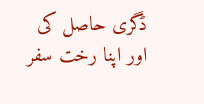ڈگری حاصل کی اور اپنا رخت سفر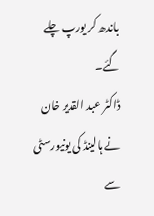باندھ کر یورپ چلے گئے۔
ڈاکٹر عبد القدیر خان نے ہالینڈ کی یونیورسٹی سے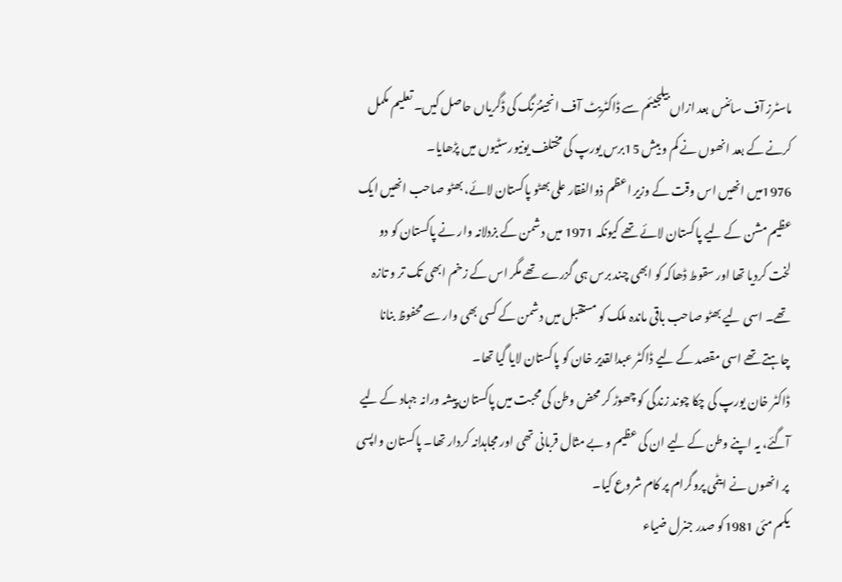ماسٹرز آف سائنس بعد ازاں بیلجیئم سے ڈاکٹریٹ آف انجینئرنگ کی ڈگریاں حاصل کیں۔ تعلیم مکمل کرنے کے بعد انھوں نے کم و بیش 15برس یورپ کی مختلف یونیورسٹیوں میں پڑھایا۔
1976میں انھیں اس وقت کے وزیر اعظم ذوالفقار علی بھٹو پاکستان لائے، بھٹو صاحب انھیں ایک عظیم مشن کے لیے پاکستان لائے تھے کیونکہ 1971 میں دشمن کے بزدلانہ وار نے پاکستان کو دو لخت کردیا تھا اور سقوط ڈھاکہ کو ابھی چند برس ہی گزرے تھے مگر اس کے زخم ابھی تک تر و تازہ تھے۔ اسی لیے بھٹو صاحب باقی ماندہ ملک کو مستقبل میں دشمن کے کسی بھی وار سے محفوظ بنانا چاہتے تھے اسی مقصد کے لیے ڈاکٹر عبدالقدیر خان کو پاکستان لایا گیا تھا۔
ڈاکٹر خان یورپ کی چکا چوند زندگی کو چھوڑ کر محض وطن کی محبت میں پاکستان پیشہ ورانہ جہاد کے لیے آگئے، یہ اپنے وطن کے لیے ان کی عظیم و بے مثال قربانی تھی اور مجاہدانہ کردار تھا۔ پاکستان واپسی پر انھوں نے ایٹمی پروگرام پر کام شروع کیا۔
یکم مئی 1981کو صدر جنرل ضیاء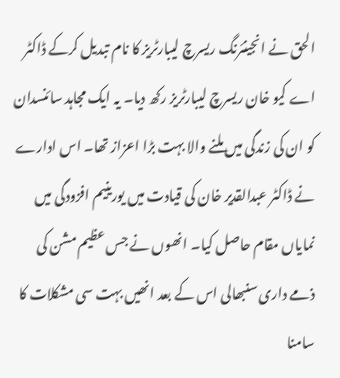الحق نے انجینئرنگ ریسرچ لیبارٹریز کا نام تبدیل کرکے ڈاکٹر اے کیو خان ریسرچ لیبارٹریز رکھ دیا۔ یہ ایک مجاہد سائنسدان کو ان کی زندگی میں ملنے والا بہت بڑا اعزاز تھا۔ اس ادارے نے ڈاکٹر عبدالقدیر خان کی قیادت میں یورینیم افزودگی میں نمایاں مقام حاصل کیا۔ انھوں نے جس عظیم مشن کی ذمے داری سنبھالی اس کے بعد انھیں بہت سی مشکلات کا سامنا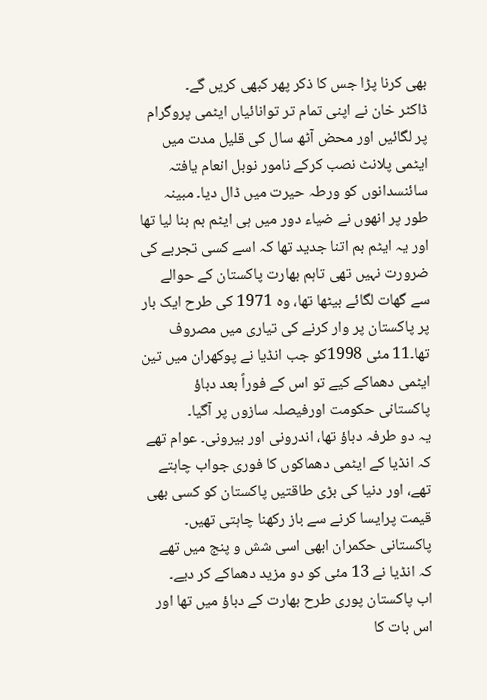بھی کرنا پڑا جس کا ذکر پھر کبھی کریں گے۔
ڈاکٹر خان نے اپنی تمام تر توانائیاں ایٹمی پروگرام پر لگائیں اور محض آٹھ سال کی قلیل مدت میں ایٹمی پلانٹ نصب کرکے نامور نوبل انعام یافتہ سائنسدانوں کو ورطہ حیرت میں ڈال دیا۔ مبینہ طور پر انھوں نے ضیاء دور میں ہی ایٹم بم بنا لیا تھا اور یہ ایٹم بم اتنا جدید تھا کہ اسے کسی تجربے کی ضرورت نہیں تھی تاہم بھارت پاکستان کے حوالے سے گھات لگائے بیٹھا تھا، وہ 1971 کی طرح ایک بار پر پاکستان پر وار کرنے کی تیاری میں مصروف تھا۔11 مئی 1998کو جب انڈیا نے پوکھران میں تین ایٹمی دھماکے کیے تو اس کے فوراً بعد دباؤ پاکستانی حکومت اورفیصلہ سازوں پر آگیا۔
یہ دو طرفہ دباؤ تھا، اندرونی اور بیرونی۔ عوام تھے کہ انڈیا کے ایٹمی دھماکوں کا فوری جواب چاہتے تھے، اور دنیا کی بڑی طاقتیں پاکستان کو کسی بھی قیمت پرایسا کرنے سے باز رکھنا چاہتی تھیں۔ پاکستانی حکمران ابھی اسی شش و پنج میں تھے کہ انڈیا نے 13 مئی کو دو مزید دھماکے کر دیے۔
اب پاکستان پوری طرح بھارت کے دباؤ میں تھا اور اس بات کا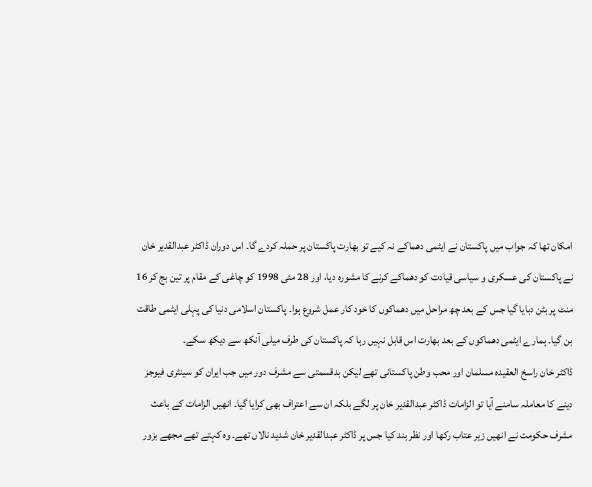امکان تھا کہ جواب میں پاکستان نے ایٹمی دھماکے نہ کیے تو بھارت پاکستان پر حملہ کردے گا۔ اس دوران ڈاکٹر عبدالقدیر خان نے پاکستان کی عسکری و سیاسی قیادت کو دھماکے کرنے کا مشورہ دیا، اور 28 مئی 1998 کو چاغی کے مقام پر تین بج کر 16 منٹ پر بٹن دبایا گیا جس کے بعد چھ مراحل میں دھماکوں کا خود کار عمل شروع ہوا۔ پاکستان اسلامی دنیا کی پہلی ایٹمی طاقت بن گیا۔ ہمارے ایٹمی دھماکوں کے بعد بھارت اس قابل نہیں رہا کہ پاکستان کی طرف میلی آنکھ سے دیکھ سکے۔
ڈاکٹر خان راسخ العقیدہ مسلمان اور محب وطن پاکستانی تھے لیکن بدقسمتی سے مشرف دور میں جب ایران کو سینٹری فیوجز دینے کا معاملہ سامنے آیا تو الزامات ڈاکٹر عبدالقدیر خان پر لگے بلکہ ان سے اعتراف بھی کرایا گیا۔ انھیں الزامات کے باعث مشرف حکومت نے انھیں زیر عتاب رکھا اور نظر بند کیا جس پر ڈاکٹر عبدالقدیر خان شدید نالاں تھے۔ وہ کہتے تھے مجھے بزور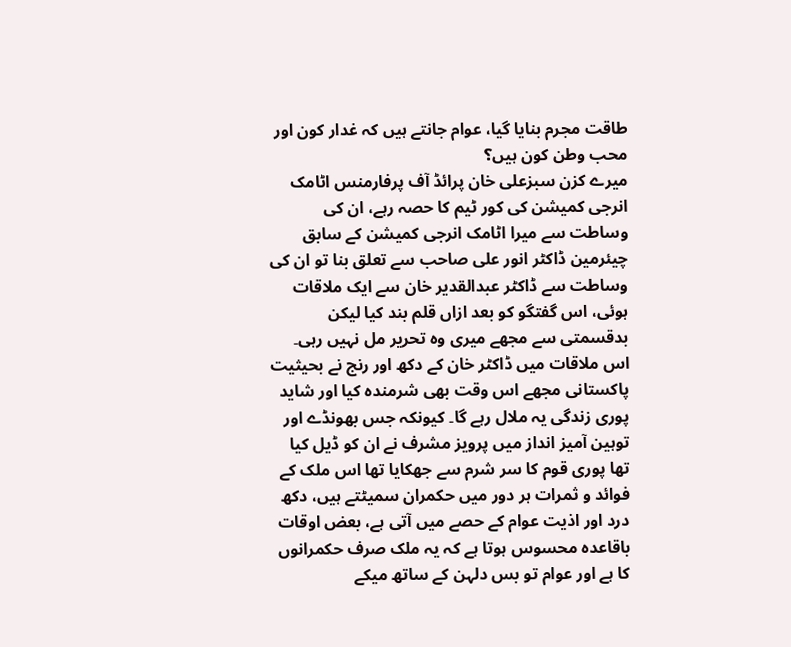طاقت مجرم بنایا گیا، عوام جانتے ہیں کہ غدار کون اور محب وطن کون ہیں؟
میرے کزن سبزعلی خان پرائڈ آف پرفارمنس اٹامک انرجی کمیشن کی کور ٹیم کا حصہ رہے، ان کی وساطت سے میرا اٹامک انرجی کمیشن کے سابق چیئرمین ڈاکٹر انور علی صاحب سے تعلق بنا تو ان کی وساطت سے ڈاکٹر عبدالقدیر خان سے ایک ملاقات ہوئی، اس گفتگو کو بعد ازاں قلم بند کیا لیکن بدقسمتی سے مجھے میری وہ تحریر مل نہیں رہی۔
اس ملاقات میں ڈاکٹر خان کے دکھ اور رنج نے بحیثیت پاکستانی مجھے اس وقت بھی شرمندہ کیا اور شاید پوری زندگی یہ ملال رہے گا۔ کیونکہ جس بھونڈے اور توہین آمیز انداز میں پرویز مشرف نے ان کو ڈیل کیا تھا پوری قوم کا سر شرم سے جھکایا تھا اس ملک کے فوائد و ثمرات ہر دور میں حکمران سمیٹتے ہیں، دکھ درد اور اذیت عوام کے حصے میں آتی ہے، بعض اوقات باقاعدہ محسوس ہوتا ہے کہ یہ ملک صرف حکمرانوں کا ہے اور عوام تو بس دلہن کے ساتھ میکے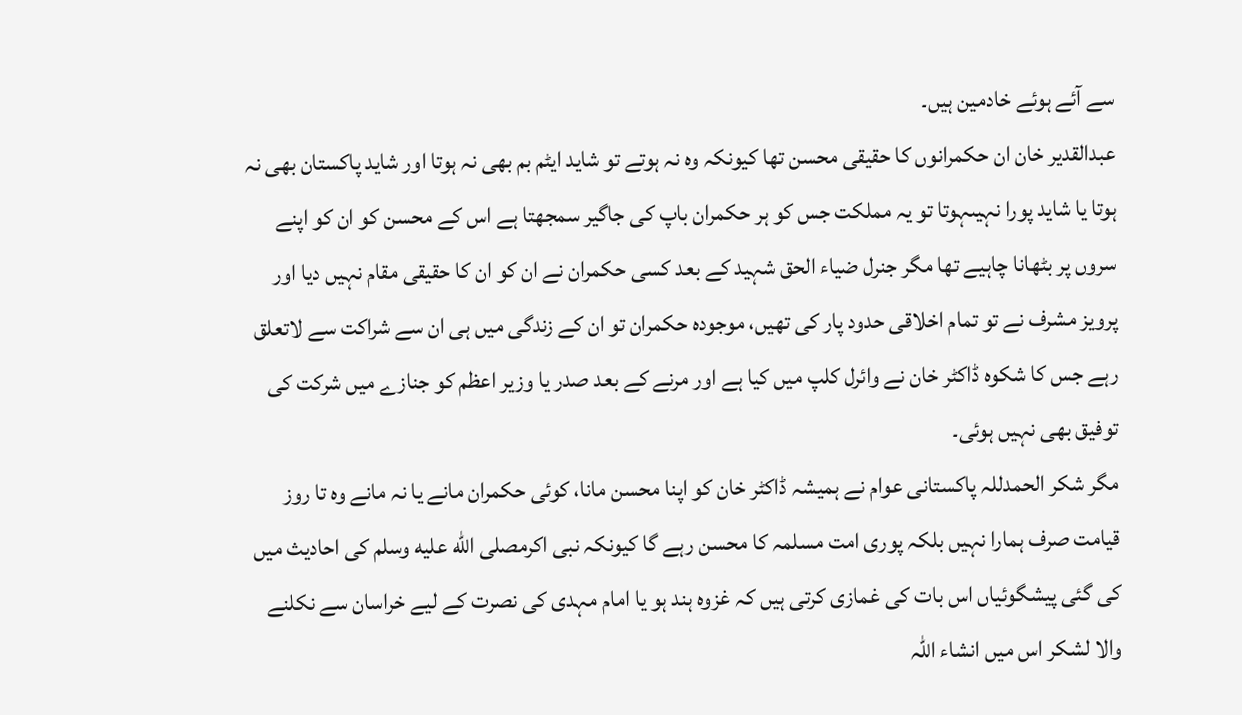سے آئے ہوئے خادمین ہیں۔
عبدالقدیر خان ان حکمرانوں کا حقیقی محسن تھا کیونکہ وہ نہ ہوتے تو شاید ایٹم بم بھی نہ ہوتا اور شاید پاکستان بھی نہ ہوتا یا شاید پورا نہیںہوتا تو یہ مملکت جس کو ہر حکمران باپ کی جاگیر سمجھتا ہے اس کے محسن کو ان کو اپنے سروں پر بٹھانا چاہیے تھا مگر جنرل ضیاء الحق شہید کے بعد کسی حکمران نے ان کو ان کا حقیقی مقام نہیں دیا اور پرویز مشرف نے تو تمام اخلاقی حدود پار کی تھیں، موجودہ حکمران تو ان کے زندگی میں ہی ان سے شراکت سے لاتعلق رہے جس کا شکوہ ڈاکٹر خان نے وائرل کلپ میں کیا ہے اور مرنے کے بعد صدر یا وزیر اعظم کو جنازے میں شرکت کی توفیق بھی نہیں ہوئی۔
مگر شکر الحمدللہ پاکستانی عوام نے ہمیشہ ڈاکٹر خان کو اپنا محسن مانا، کوئی حکمران مانے یا نہ مانے وہ تا روز قیامت صرف ہمارا نہیں بلکہ پوری امت مسلمہ کا محسن رہے گا کیونکہ نبی اکرمصلى الله عليه وسلم کی احادیث میں کی گئی پیشگوئیاں اس بات کی غمازی کرتی ہیں کہ غزوہ ہند ہو یا امام مہدی کی نصرت کے لیے خراسان سے نکلنے والا لشکر اس میں انشاء اللہ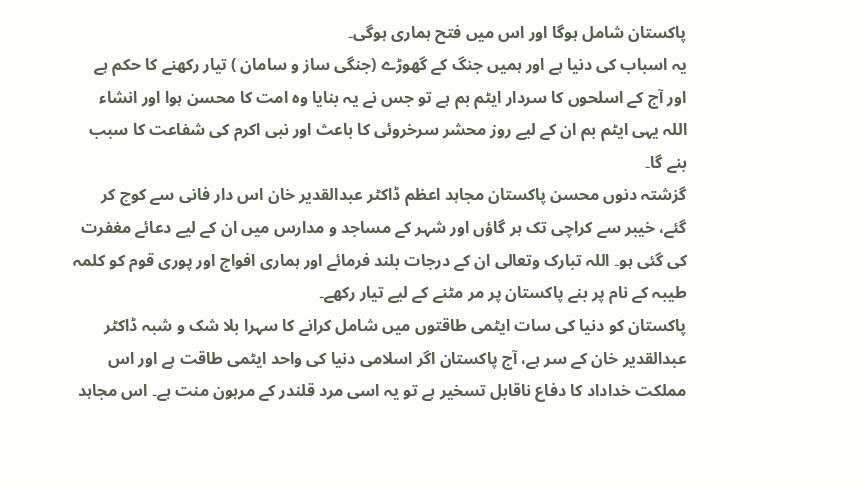پاکستان شامل ہوگا اور اس میں فتح ہماری ہوگی۔
یہ اسباب کی دنیا ہے اور ہمیں جنگ کے گھوڑے (جنگی ساز و سامان ) تیار رکھنے کا حکم ہے اور آج کے اسلحوں کا سردار ایٹم بم ہے تو جس نے یہ بنایا وہ امت کا محسن ہوا اور انشاء اللہ یہی ایٹم بم ان کے لیے روز محشر سرخروئی کا باعث اور نبی اکرم کی شفاعت کا سبب بنے گا۔
گزشتہ دنوں محسن پاکستان مجاہد اعظم ڈاکٹر عبدالقدیر خان اس دار فانی سے کوچ کر گئے، خیبر سے کراچی تک ہر گاؤں اور شہر کے مساجد و مدارس میں ان کے لیے دعائے مغفرت کی گئی ہو۔ اللہ تبارک وتعالی ان کے درجات بلند فرمائے اور ہماری افواج اور پوری قوم کو کلمہ طیبہ کے نام پر بنے پاکستان پر مر مٹنے کے لیے تیار رکھے۔
پاکستان کو دنیا کی سات ایٹمی طاقتوں میں شامل کرانے کا سہرا بلا شک و شبہ ڈاکٹر عبدالقدیر خان کے سر ہے، آج پاکستان اگر اسلامی دنیا کی واحد ایٹمی طاقت ہے اور اس مملکت خداداد کا دفاع ناقابل تسخیر ہے تو یہ اسی مرد قلندر کے مرہون منت ہے۔ اس مجاہد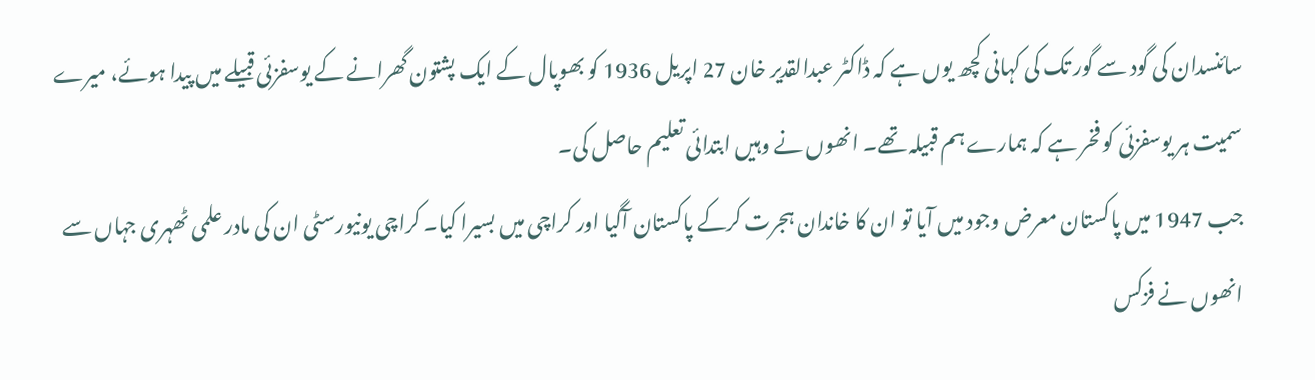سائنسدان کی گود سے گور تک کی کہانی کچھ یوں ہے کہ ڈاکٹر عبدالقدیر خان 27 اپریل 1936 کو بھوپال کے ایک پشتون گھرانے کے یوسفزئی قبیلے میں پیدا ہوئے، میرے سمیت ہر یوسفزئی کو فخر ہے کہ ہمارے ہم قبیلہ تھے۔ انھوں نے وہیں ابتدائی تعلیم حاصل کی۔
جب 1947 میں پاکستان معرض وجود میں آیا تو ان کا خاندان ہجرت کرکے پاکستان آگیا اور کراچی میں بسیرا کیا۔ کراچی یونیورسٹی ان کی مادر علمی ٹھہری جہاں سے انھوں نے فزکس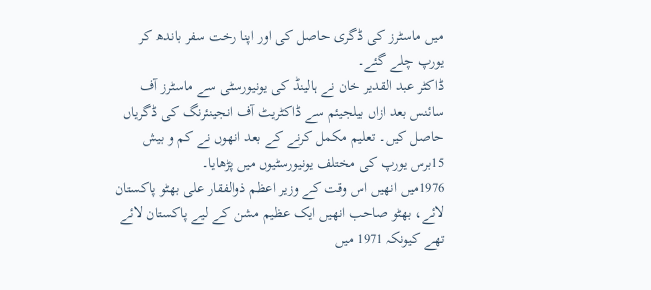میں ماسٹرز کی ڈگری حاصل کی اور اپنا رخت سفر باندھ کر یورپ چلے گئے۔
ڈاکٹر عبد القدیر خان نے ہالینڈ کی یونیورسٹی سے ماسٹرز آف سائنس بعد ازاں بیلجیئم سے ڈاکٹریٹ آف انجینئرنگ کی ڈگریاں حاصل کیں۔ تعلیم مکمل کرنے کے بعد انھوں نے کم و بیش 15برس یورپ کی مختلف یونیورسٹیوں میں پڑھایا۔
1976میں انھیں اس وقت کے وزیر اعظم ذوالفقار علی بھٹو پاکستان لائے، بھٹو صاحب انھیں ایک عظیم مشن کے لیے پاکستان لائے تھے کیونکہ 1971 میں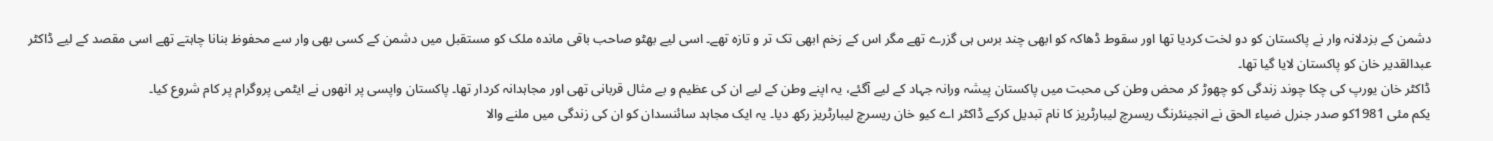دشمن کے بزدلانہ وار نے پاکستان کو دو لخت کردیا تھا اور سقوط ڈھاکہ کو ابھی چند برس ہی گزرے تھے مگر اس کے زخم ابھی تک تر و تازہ تھے۔ اسی لیے بھٹو صاحب باقی ماندہ ملک کو مستقبل میں دشمن کے کسی بھی وار سے محفوظ بنانا چاہتے تھے اسی مقصد کے لیے ڈاکٹر عبدالقدیر خان کو پاکستان لایا گیا تھا۔
ڈاکٹر خان یورپ کی چکا چوند زندگی کو چھوڑ کر محض وطن کی محبت میں پاکستان پیشہ ورانہ جہاد کے لیے آگئے، یہ اپنے وطن کے لیے ان کی عظیم و بے مثال قربانی تھی اور مجاہدانہ کردار تھا۔ پاکستان واپسی پر انھوں نے ایٹمی پروگرام پر کام شروع کیا۔
یکم مئی 1981کو صدر جنرل ضیاء الحق نے انجینئرنگ ریسرچ لیبارٹریز کا نام تبدیل کرکے ڈاکٹر اے کیو خان ریسرچ لیبارٹریز رکھ دیا۔ یہ ایک مجاہد سائنسدان کو ان کی زندگی میں ملنے والا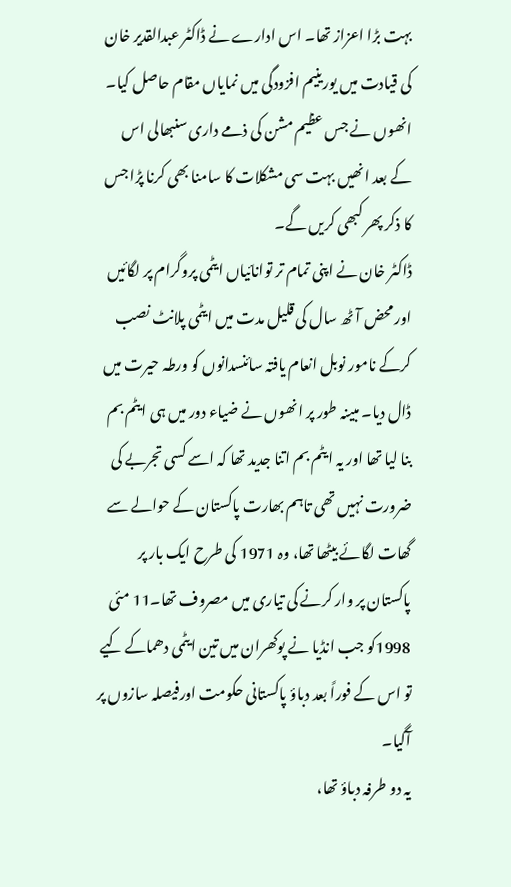بہت بڑا اعزاز تھا۔ اس ادارے نے ڈاکٹر عبدالقدیر خان کی قیادت میں یورینیم افزودگی میں نمایاں مقام حاصل کیا۔ انھوں نے جس عظیم مشن کی ذمے داری سنبھالی اس کے بعد انھیں بہت سی مشکلات کا سامنا بھی کرنا پڑا جس کا ذکر پھر کبھی کریں گے۔
ڈاکٹر خان نے اپنی تمام تر توانائیاں ایٹمی پروگرام پر لگائیں اور محض آٹھ سال کی قلیل مدت میں ایٹمی پلانٹ نصب کرکے نامور نوبل انعام یافتہ سائنسدانوں کو ورطہ حیرت میں ڈال دیا۔ مبینہ طور پر انھوں نے ضیاء دور میں ہی ایٹم بم بنا لیا تھا اور یہ ایٹم بم اتنا جدید تھا کہ اسے کسی تجربے کی ضرورت نہیں تھی تاہم بھارت پاکستان کے حوالے سے گھات لگائے بیٹھا تھا، وہ 1971 کی طرح ایک بار پر پاکستان پر وار کرنے کی تیاری میں مصروف تھا۔11 مئی 1998کو جب انڈیا نے پوکھران میں تین ایٹمی دھماکے کیے تو اس کے فوراً بعد دباؤ پاکستانی حکومت اورفیصلہ سازوں پر آگیا۔
یہ دو طرفہ دباؤ تھا،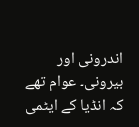اندرونی اور بیرونی۔ عوام تھے کہ انڈیا کے ایٹمی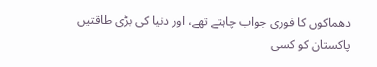دھماکوں کا فوری جواب چاہتے تھے، اور دنیا کی بڑی طاقتیں پاکستان کو کسی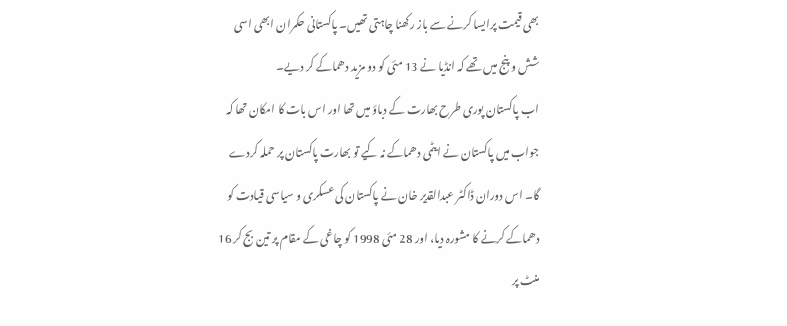بھی قیمت پرایسا کرنے سے باز رکھنا چاہتی تھیں۔ پاکستانی حکمران ابھی اسی شش و پنج میں تھے کہ انڈیا نے 13 مئی کو دو مزید دھماکے کر دیے۔
اب پاکستان پوری طرح بھارت کے دباؤ میں تھا اور اس بات کا امکان تھا کہ جواب میں پاکستان نے ایٹمی دھماکے نہ کیے تو بھارت پاکستان پر حملہ کردے گا۔ اس دوران ڈاکٹر عبدالقدیر خان نے پاکستان کی عسکری و سیاسی قیادت کو دھماکے کرنے کا مشورہ دیا، اور 28 مئی 1998 کو چاغی کے مقام پر تین بج کر 16 منٹ پر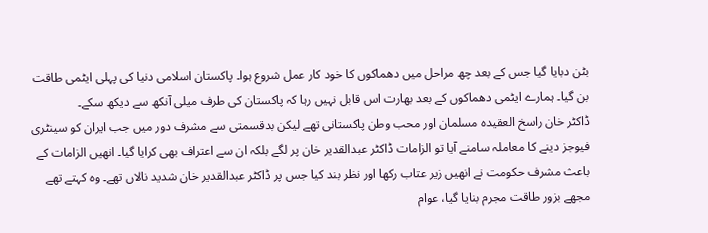بٹن دبایا گیا جس کے بعد چھ مراحل میں دھماکوں کا خود کار عمل شروع ہوا۔ پاکستان اسلامی دنیا کی پہلی ایٹمی طاقت بن گیا۔ ہمارے ایٹمی دھماکوں کے بعد بھارت اس قابل نہیں رہا کہ پاکستان کی طرف میلی آنکھ سے دیکھ سکے۔
ڈاکٹر خان راسخ العقیدہ مسلمان اور محب وطن پاکستانی تھے لیکن بدقسمتی سے مشرف دور میں جب ایران کو سینٹری فیوجز دینے کا معاملہ سامنے آیا تو الزامات ڈاکٹر عبدالقدیر خان پر لگے بلکہ ان سے اعتراف بھی کرایا گیا۔ انھیں الزامات کے باعث مشرف حکومت نے انھیں زیر عتاب رکھا اور نظر بند کیا جس پر ڈاکٹر عبدالقدیر خان شدید نالاں تھے۔ وہ کہتے تھے مجھے بزور طاقت مجرم بنایا گیا، عوام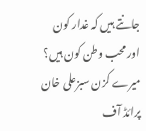جانتے ہیں کہ غدار کون اور محب وطن کون ہیں؟
میرے کزن سبزعلی خان پرائڈ آف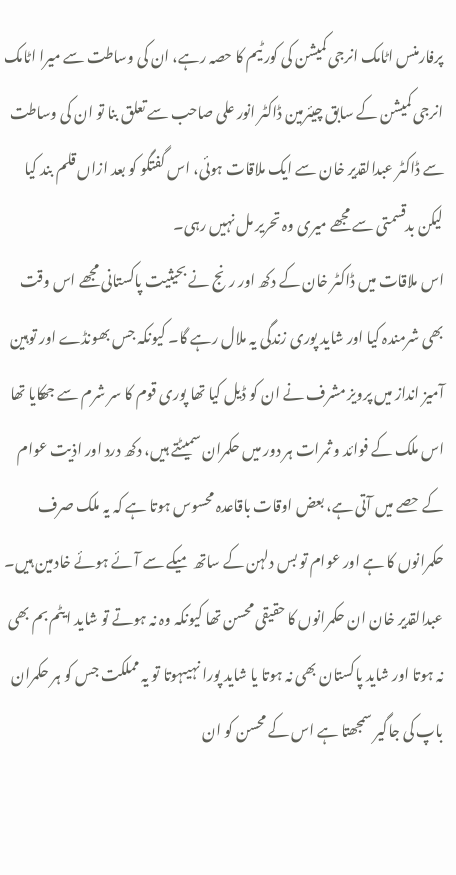پرفارمنس اٹامک انرجی کمیشن کی کور ٹیم کا حصہ رہے، ان کی وساطت سے میرا اٹامک انرجی کمیشن کے سابق چیئرمین ڈاکٹر انور علی صاحب سے تعلق بنا تو ان کی وساطت سے ڈاکٹر عبدالقدیر خان سے ایک ملاقات ہوئی، اس گفتگو کو بعد ازاں قلم بند کیا لیکن بدقسمتی سے مجھے میری وہ تحریر مل نہیں رہی۔
اس ملاقات میں ڈاکٹر خان کے دکھ اور رنج نے بحیثیت پاکستانی مجھے اس وقت بھی شرمندہ کیا اور شاید پوری زندگی یہ ملال رہے گا۔ کیونکہ جس بھونڈے اور توہین آمیز انداز میں پرویز مشرف نے ان کو ڈیل کیا تھا پوری قوم کا سر شرم سے جھکایا تھا اس ملک کے فوائد و ثمرات ہر دور میں حکمران سمیٹتے ہیں، دکھ درد اور اذیت عوام کے حصے میں آتی ہے، بعض اوقات باقاعدہ محسوس ہوتا ہے کہ یہ ملک صرف حکمرانوں کا ہے اور عوام تو بس دلہن کے ساتھ میکے سے آئے ہوئے خادمین ہیں۔
عبدالقدیر خان ان حکمرانوں کا حقیقی محسن تھا کیونکہ وہ نہ ہوتے تو شاید ایٹم بم بھی نہ ہوتا اور شاید پاکستان بھی نہ ہوتا یا شاید پورا نہیںہوتا تو یہ مملکت جس کو ہر حکمران باپ کی جاگیر سمجھتا ہے اس کے محسن کو ان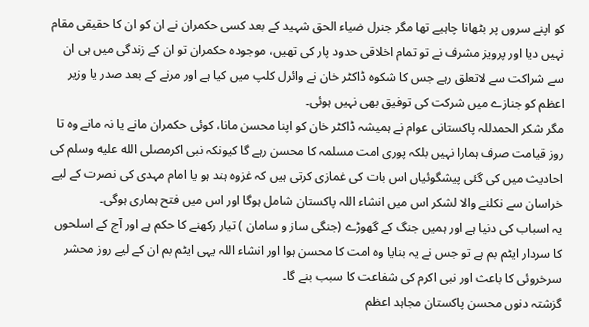کو اپنے سروں پر بٹھانا چاہیے تھا مگر جنرل ضیاء الحق شہید کے بعد کسی حکمران نے ان کو ان کا حقیقی مقام نہیں دیا اور پرویز مشرف نے تو تمام اخلاقی حدود پار کی تھیں، موجودہ حکمران تو ان کے زندگی میں ہی ان سے شراکت سے لاتعلق رہے جس کا شکوہ ڈاکٹر خان نے وائرل کلپ میں کیا ہے اور مرنے کے بعد صدر یا وزیر اعظم کو جنازے میں شرکت کی توفیق بھی نہیں ہوئی۔
مگر شکر الحمدللہ پاکستانی عوام نے ہمیشہ ڈاکٹر خان کو اپنا محسن مانا، کوئی حکمران مانے یا نہ مانے وہ تا روز قیامت صرف ہمارا نہیں بلکہ پوری امت مسلمہ کا محسن رہے گا کیونکہ نبی اکرمصلى الله عليه وسلم کی احادیث میں کی گئی پیشگوئیاں اس بات کی غمازی کرتی ہیں کہ غزوہ ہند ہو یا امام مہدی کی نصرت کے لیے خراسان سے نکلنے والا لشکر اس میں انشاء اللہ پاکستان شامل ہوگا اور اس میں فتح ہماری ہوگی۔
یہ اسباب کی دنیا ہے اور ہمیں جنگ کے گھوڑے (جنگی ساز و سامان ) تیار رکھنے کا حکم ہے اور آج کے اسلحوں کا سردار ایٹم بم ہے تو جس نے یہ بنایا وہ امت کا محسن ہوا اور انشاء اللہ یہی ایٹم بم ان کے لیے روز محشر سرخروئی کا باعث اور نبی اکرم کی شفاعت کا سبب بنے گا۔
گزشتہ دنوں محسن پاکستان مجاہد اعظم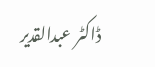ڈاکٹر عبدالقدیر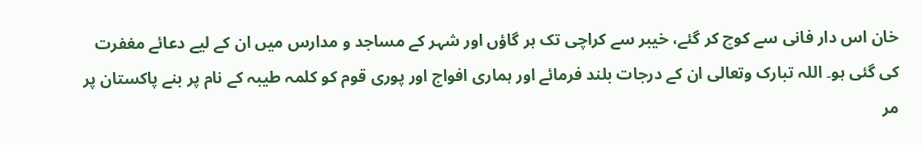خان اس دار فانی سے کوچ کر گئے، خیبر سے کراچی تک ہر گاؤں اور شہر کے مساجد و مدارس میں ان کے لیے دعائے مغفرت کی گئی ہو۔ اللہ تبارک وتعالی ان کے درجات بلند فرمائے اور ہماری افواج اور پوری قوم کو کلمہ طیبہ کے نام پر بنے پاکستان پر مر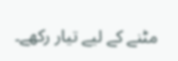مٹنے کے لیے تیار رکھے۔